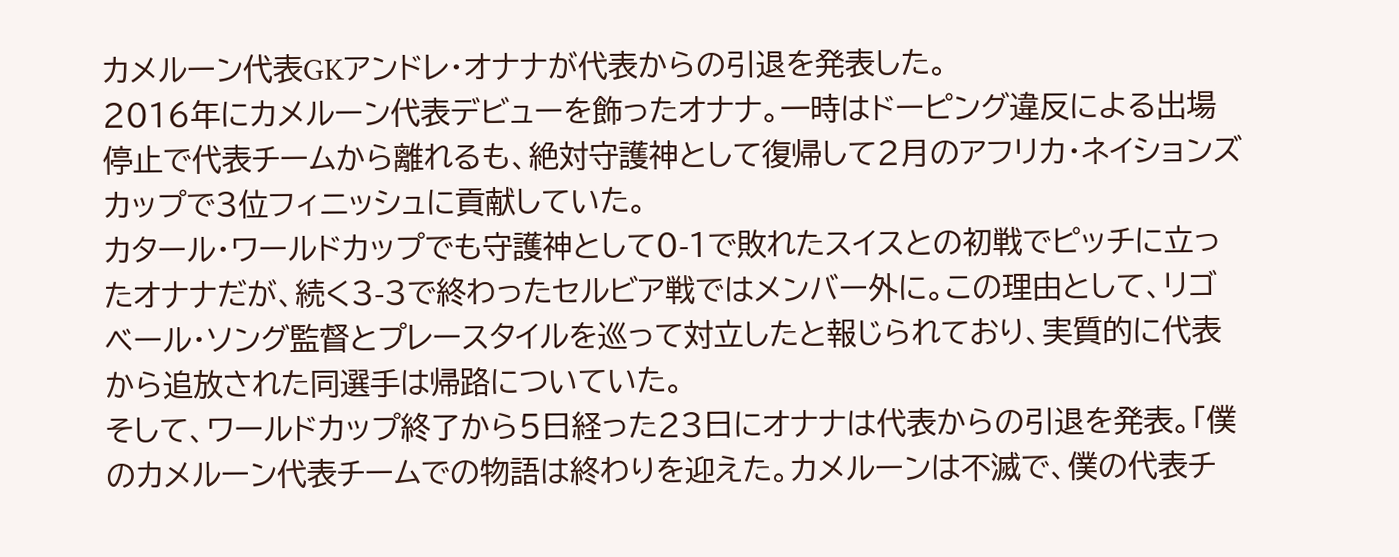カメルーン代表GKアンドレ・オナナが代表からの引退を発表した。
2016年にカメルーン代表デビューを飾ったオナナ。一時はドーピング違反による出場停止で代表チームから離れるも、絶対守護神として復帰して2月のアフリカ・ネイションズカップで3位フィニッシュに貢献していた。
カタール・ワールドカップでも守護神として0-1で敗れたスイスとの初戦でピッチに立ったオナナだが、続く3-3で終わったセルビア戦ではメンバー外に。この理由として、リゴベール・ソング監督とプレースタイルを巡って対立したと報じられており、実質的に代表から追放された同選手は帰路についていた。
そして、ワールドカップ終了から5日経った23日にオナナは代表からの引退を発表。「僕のカメルーン代表チームでの物語は終わりを迎えた。カメルーンは不滅で、僕の代表チ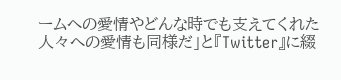ームへの愛情やどんな時でも支えてくれた人々への愛情も同様だ」と『Twitter』に綴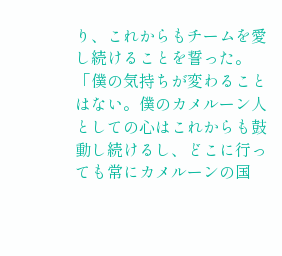り、これからもチームを愛し続けることを誓った。
「僕の気持ちが変わることはない。僕のカメルーン人としての心はこれからも鼓動し続けるし、どこに行っても常にカメルーンの国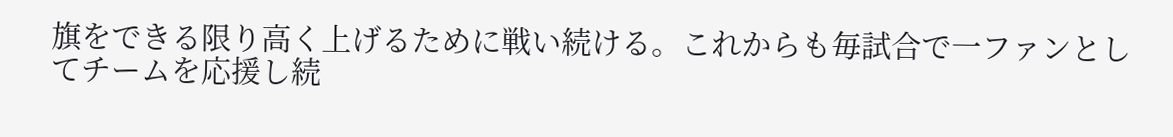旗をできる限り高く上げるために戦い続ける。これからも毎試合で一ファンとしてチームを応援し続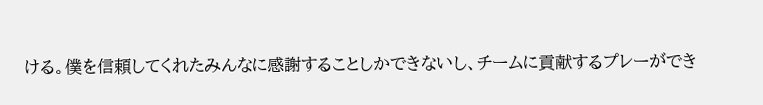ける。僕を信頼してくれたみんなに感謝することしかできないし、チームに貢献するプレーができ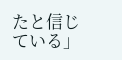たと信じている」